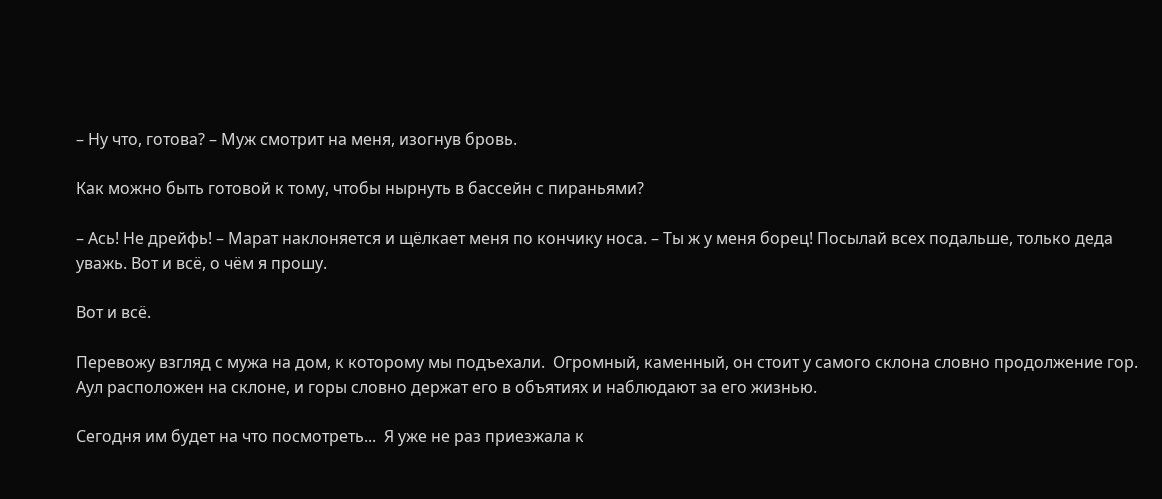– Ну что, готова? – Муж смотрит на меня, изогнув бровь.

Как можно быть готовой к тому, чтобы нырнуть в бассейн с пираньями?

– Ась! Не дрейфь! – Марат наклоняется и щёлкает меня по кончику носа. – Ты ж у меня борец! Посылай всех подальше, только деда уважь. Вот и всё, о чём я прошу.

Вот и всё.

Перевожу взгляд с мужа на дом, к которому мы подъехали.  Огромный, каменный, он стоит у самого склона словно продолжение гор.  Аул расположен на склоне, и горы словно держат его в объятиях и наблюдают за его жизнью.

Сегодня им будет на что посмотреть...  Я уже не раз приезжала к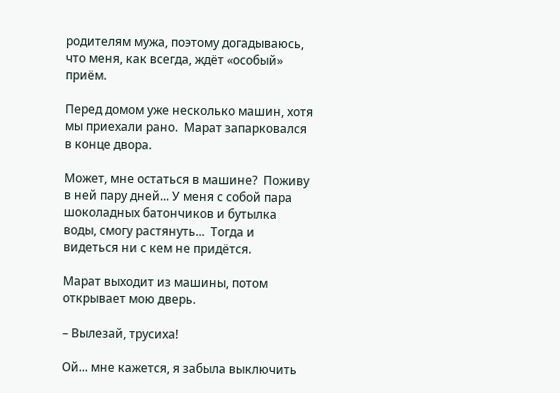родителям мужа, поэтому догадываюсь, что меня, как всегда, ждёт «особый» приём.

Перед домом уже несколько машин, хотя мы приехали рано.  Марат запарковался в конце двора.

Может, мне остаться в машине?  Поживу в ней пару дней... У меня с собой пара шоколадных батончиков и бутылка воды, смогу растянуть...  Тогда и видеться ни с кем не придётся.

Марат выходит из машины, потом открывает мою дверь.

– Вылезай, трусиха!

Ой... мне кажется, я забыла выключить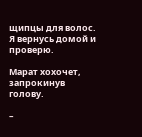щипцы для волос.  Я вернусь домой и проверю.

Марат хохочет, запрокинув голову.

–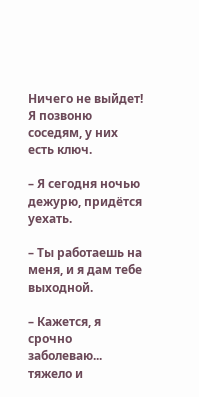Ничего не выйдет!  Я позвоню соседям, у них есть ключ.

– Я сегодня ночью дежурю, придётся уехать.

– Ты работаешь на меня, и я дам тебе выходной.

– Кажется, я срочно заболеваю... тяжело и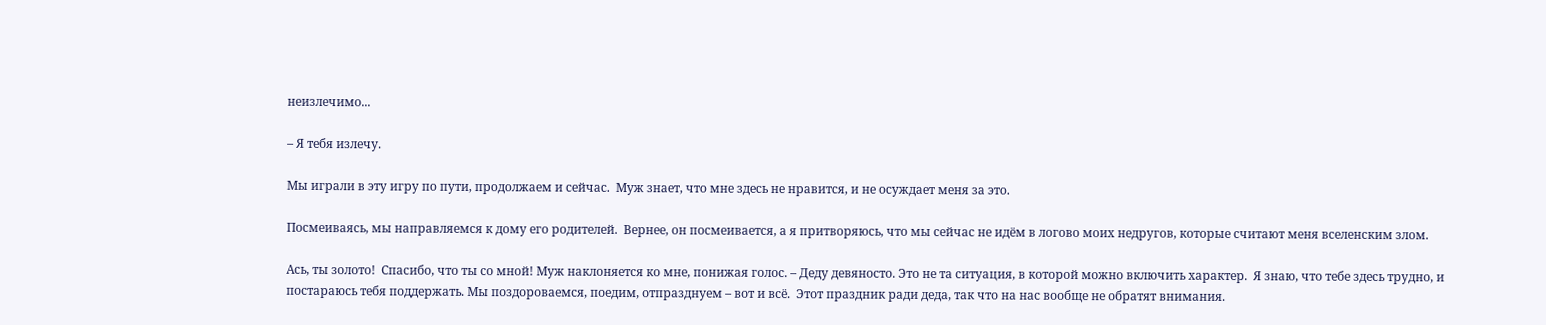неизлечимо...

– Я тебя излечу.

Мы играли в эту игру по пути, продолжаем и сейчас.  Муж знает, что мне здесь не нравится, и не осуждает меня за это.

Посмеиваясь, мы направляемся к дому его родителей.  Вернее, он посмеивается, а я притворяюсь, что мы сейчас не идём в логово моих недругов, которые считают меня вселенским злом.

Ась, ты золото!  Спасибо, что ты со мной! Муж наклоняется ко мне, понижая голос. – Деду девяносто. Это не та ситуация, в которой можно включить характер.  Я знаю, что тебе здесь трудно, и постараюсь тебя поддержать. Мы поздороваемся, поедим, отпразднуем – вот и всё.  Этот праздник ради деда, так что на нас вообще не обратят внимания.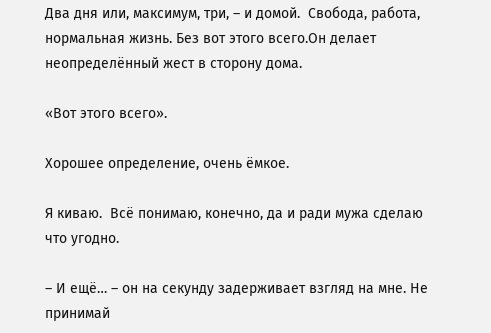Два дня или, максимум, три, – и домой.  Свобода, работа, нормальная жизнь. Без вот этого всего.Он делает неопределённый жест в сторону дома.

«Вот этого всего».

Хорошее определение, очень ёмкое.

Я киваю.  Всё понимаю, конечно, да и ради мужа сделаю что угодно.

– И ещё… – он на секунду задерживает взгляд на мне. Не принимай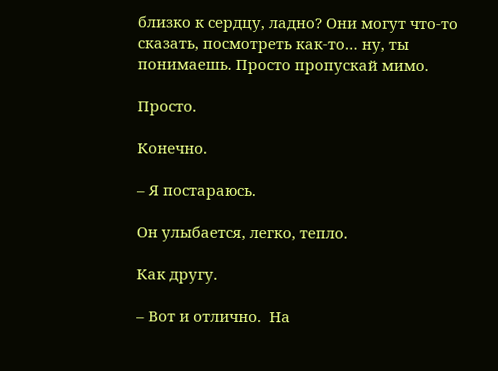близко к сердцу, ладно? Они могут что-то сказать, посмотреть как-то… ну, ты понимаешь. Просто пропускай мимо.

Просто.

Конечно.

– Я постараюсь.

Он улыбается, легко, тепло.

Как другу.

– Вот и отлично.  На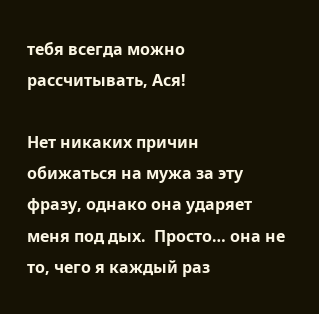тебя всегда можно рассчитывать, Ася!

Нет никаких причин обижаться на мужа за эту фразу, однако она ударяет меня под дых.  Просто… она не то, чего я каждый раз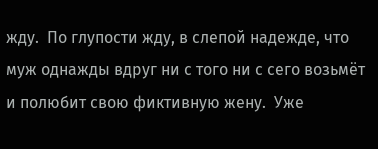жду.  По глупости жду, в слепой надежде, что муж однажды вдруг ни с того ни с сего возьмёт и полюбит свою фиктивную жену.  Уже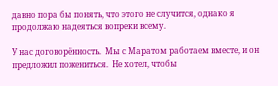давно пора бы понять, что этого не случится, однако я продолжаю надеяться вопреки всему.

У нас договорённость.  Мы с Маратом работаем вместе, и он предложил пожениться.  Не хотел, чтобы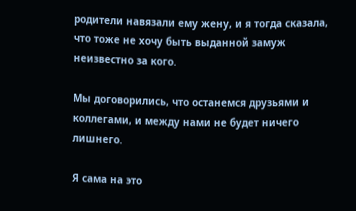родители навязали ему жену, и я тогда сказала, что тоже не хочу быть выданной замуж неизвестно за кого.

Мы договорились, что останемся друзьями и коллегами, и между нами не будет ничего лишнего.

Я сама на это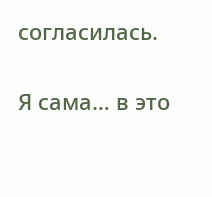согласилась.

Я сама… в это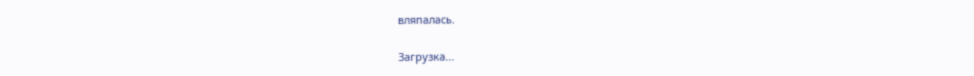вляпалась.

Загрузка...